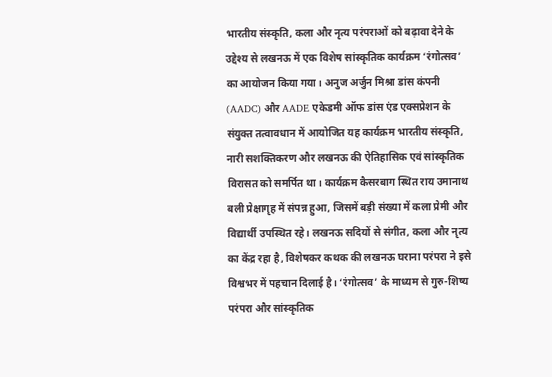भारतीय संस्कृति, कला और नृत्य परंपराओं को बढ़ावा देने के उद्देश्य से लखनऊ में एक विशेष सांस्कृतिक कार्यक्रम ‘रंगोत्सव’ का आयोजन किया गया। अनुज अर्जुन मिश्रा डांस कंपनी (AADC) और AADE एकेडमी ऑफ डांस एंड एक्सप्रेशन के संयुक्त तत्वावधान में आयोजित यह कार्यक्रम भारतीय संस्कृति, नारी सशक्तिकरण और लखनऊ की ऐतिहासिक एवं सांस्कृतिक विरासत को समर्पित था। कार्यक्रम कैसरबाग स्थित राय उमानाथ बली प्रेक्षागृह में संपन्न हुआ, जिसमें बड़ी संख्या में कला प्रेमी और विद्यार्थी उपस्थित रहे। लखनऊ सदियों से संगीत, कला और नृत्य का केंद्र रहा है, विशेषकर कथक की लखनऊ घराना परंपरा ने इसे विश्वभर में पहचान दिलाई है। ‘रंगोत्सव’ के माध्यम से गुरु-शिष्य परंपरा और सांस्कृतिक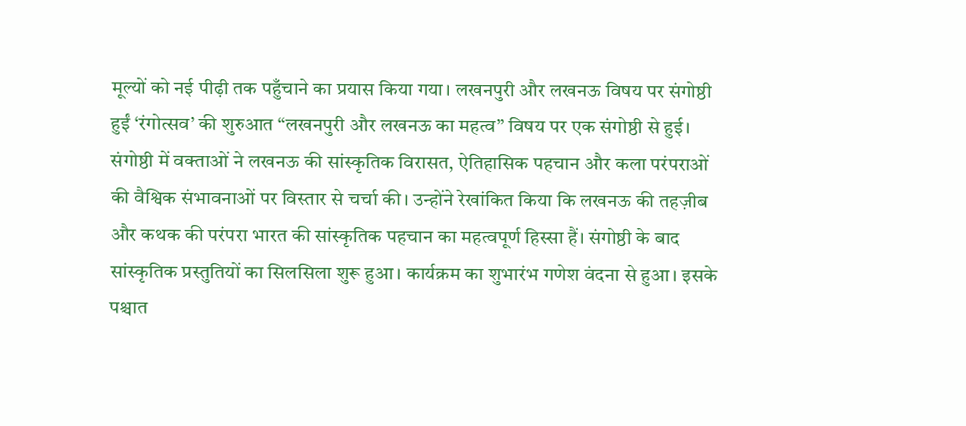मूल्यों को नई पीढ़ी तक पहुँचाने का प्रयास किया गया। लखनपुरी और लखनऊ विषय पर संगोष्ठी हुईं ‘रंगोत्सव’ की शुरुआत “लखनपुरी और लखनऊ का महत्व” विषय पर एक संगोष्ठी से हुई। संगोष्ठी में वक्ताओं ने लखनऊ की सांस्कृतिक विरासत, ऐतिहासिक पहचान और कला परंपराओं की वैश्विक संभावनाओं पर विस्तार से चर्चा की। उन्होंने रेखांकित किया कि लखनऊ की तहज़ीब और कथक की परंपरा भारत की सांस्कृतिक पहचान का महत्वपूर्ण हिस्सा हैं। संगोष्ठी के बाद सांस्कृतिक प्रस्तुतियों का सिलसिला शुरू हुआ। कार्यक्रम का शुभारंभ गणेश वंदना से हुआ। इसके पश्चात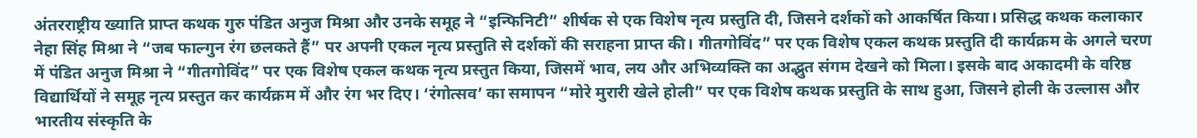अंतरराष्ट्रीय ख्याति प्राप्त कथक गुरु पंडित अनुज मिश्रा और उनके समूह ने “इन्फिनिटी” शीर्षक से एक विशेष नृत्य प्रस्तुति दी, जिसने दर्शकों को आकर्षित किया। प्रसिद्ध कथक कलाकार नेहा सिंह मिश्रा ने “जब फाल्गुन रंग छलकते हैं” पर अपनी एकल नृत्य प्रस्तुति से दर्शकों की सराहना प्राप्त की। गीतगोविंद” पर एक विशेष एकल कथक प्रस्तुति दी कार्यक्रम के अगले चरण में पंडित अनुज मिश्रा ने “गीतगोविंद” पर एक विशेष एकल कथक नृत्य प्रस्तुत किया, जिसमें भाव, लय और अभिव्यक्ति का अद्भुत संगम देखने को मिला। इसके बाद अकादमी के वरिष्ठ विद्यार्थियों ने समूह नृत्य प्रस्तुत कर कार्यक्रम में और रंग भर दिए। ‘रंगोत्सव’ का समापन “मोरे मुरारी खेले होली” पर एक विशेष कथक प्रस्तुति के साथ हुआ, जिसने होली के उल्लास और भारतीय संस्कृति के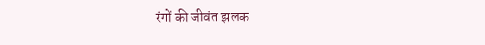रंगों की जीवंत झलक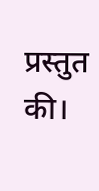प्रस्तुत की।